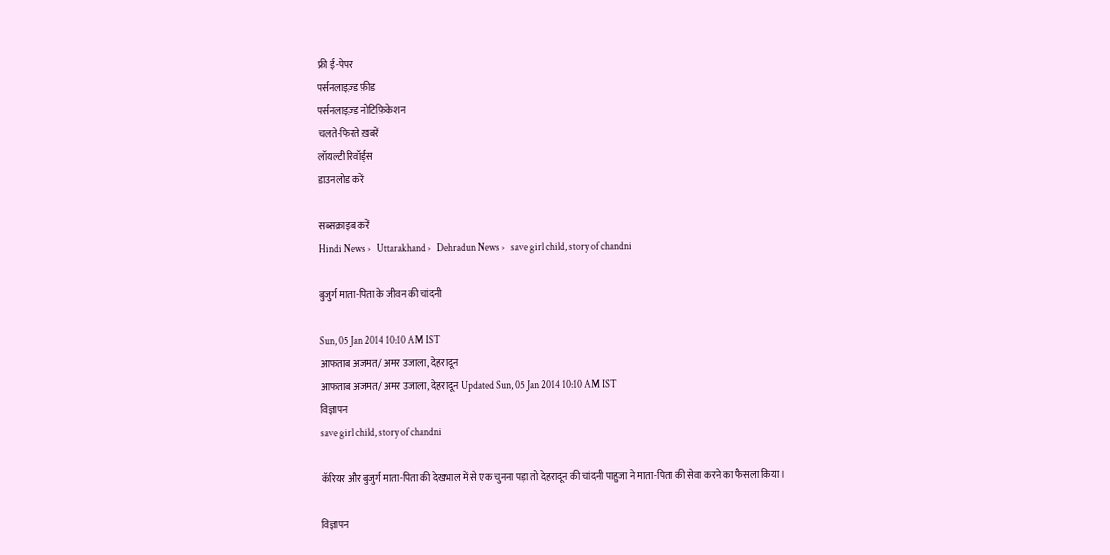फ्री ई-पेपर
पर्सनलाइज़्ड फ़ीड
पर्सनलाइज़्ड नोटिफ़िकेशन
चलते-फिरते ख़बरें
लॉयल्टी रिवॉर्ड्स
डाउनलोड करें

सब्सक्राइब करें
Hindi News ›   Uttarakhand ›   Dehradun News ›   save girl child, story of chandni

बुजुर्ग माता-पिता के जीवन की चांदनी

Sun, 05 Jan 2014 10:10 AM IST
आफताब अजमत/ अमर उजाला, देहरादून
आफताब अजमत/ अमर उजाला, देहरादून Updated Sun, 05 Jan 2014 10:10 AM IST
विज्ञापन
save girl child, story of chandni

कॅरियर और बुजुर्ग माता-पिता की देखभाल में से एक चुनना पड़ा तो देहरादून की चांदनी पाहुजा ने माता-पिता की सेवा करने का फैसला किया।

विज्ञापन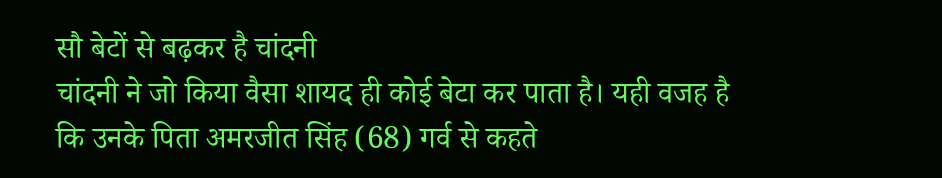सौ बेटों से बढ़कर है चांदनी
चांदनी ने जो किया वैसा शायद ही कोई बेटा कर पाता है। यही वजह है कि उनके पिता अमरजीत सिंह (68) गर्व से कहते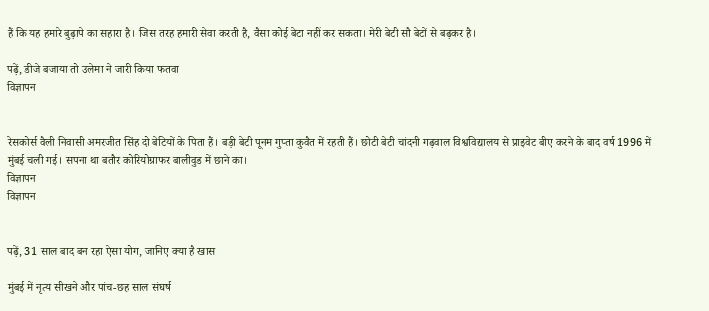हैं कि यह हमारे बुढ़ापे का सहारा है। जिस तरह हमारी सेवा करती है, वैसा कोई बेटा नहीं कर सकता। मेरी बेटी सौ बेटों से बढ़कर है।

पढ़ें, डीजे बजाया तो उलेमा ने जारी किया फतवा
विज्ञापन


रेसकोर्स वैली निवासी अमरजीत सिंह दो बेटियों के पिता हैं। बड़ी बेटी पूनम गुप्ता कुवैत में रहती हैं। छोटी बेटी चांदनी गढ़वाल विश्वविद्यालय से प्राइवेट बीए करने के बाद वर्ष 1996 में मुंबई चली गई। सपना था बतौर कोरियोग्राफर बालीवुड में छाने का।
विज्ञापन
विज्ञापन


पढ़ें, 31 साल बाद बन रहा ऐसा योग, जानिए क्या है खास

मुंबई में नृत्य सीखने और पांच-छह साल संघर्ष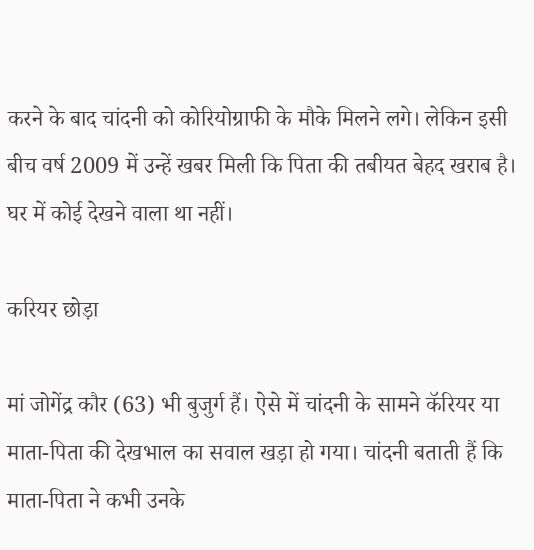करने के बाद चांदनी को कोरियोग्राफी के मौके मिलने लगे। लेकिन इसी बीच वर्ष 2009 में उन्हें खबर मिली कि पिता की तबीयत बेहद खराब है। घर में कोई देखने वाला था नहीं।

करियर छोड़ा

मां जोगेंद्र कौर (63) भी बुजुर्ग हैं। ऐसे में चांदनी के सामने कॅरियर या माता-पिता की देखभाल का सवाल खड़ा हो गया। चांदनी बताती हैं कि माता-पिता ने कभी उनके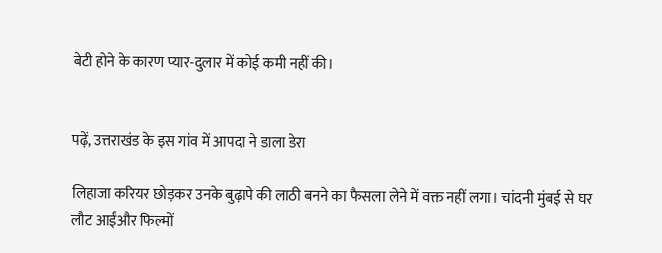बेटी होने के कारण प्यार-दुलार में कोई कमी नहीं की।


पढ़ें, उत्तराखंड के इस गांव में आपदा ने डाला डेरा

लिहाजा करियर छोड़कर उनके बुढ़ापे की लाठी बनने का फैसला लेने में वक्त नहीं लगा। चांदनी मुंबई से घर लौट आईंऔर फिल्मों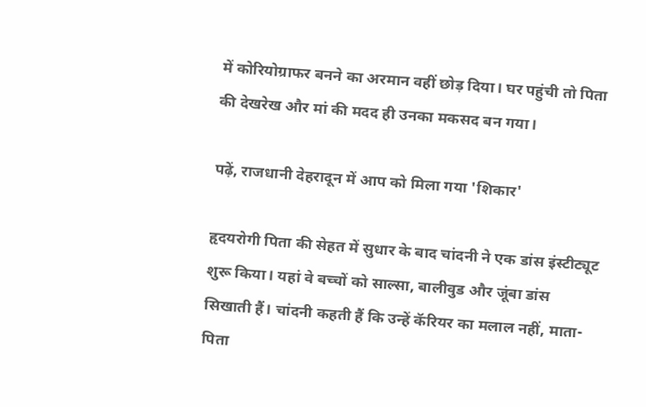में कोरियोग्राफर बनने का अरमान वहीं छोड़ दिया। घर पहुंची तो पिता की देखरेख और मां की मदद ही उनका मकसद बन गया।

पढ़ें, राजधानी देहरादून में आप को मिला गया 'शिकार'

हृदयरोगी पिता की सेहत में सुधार के बाद चांदनी ने एक डांस इंस्टीट्यूट शुरू किया। यहां वे बच्चों को साल्सा, बालीवुड और जूंबा डांस सिखाती हैं। चांदनी कहती हैं कि उन्हें कॅरियर का मलाल नहीं, माता-पिता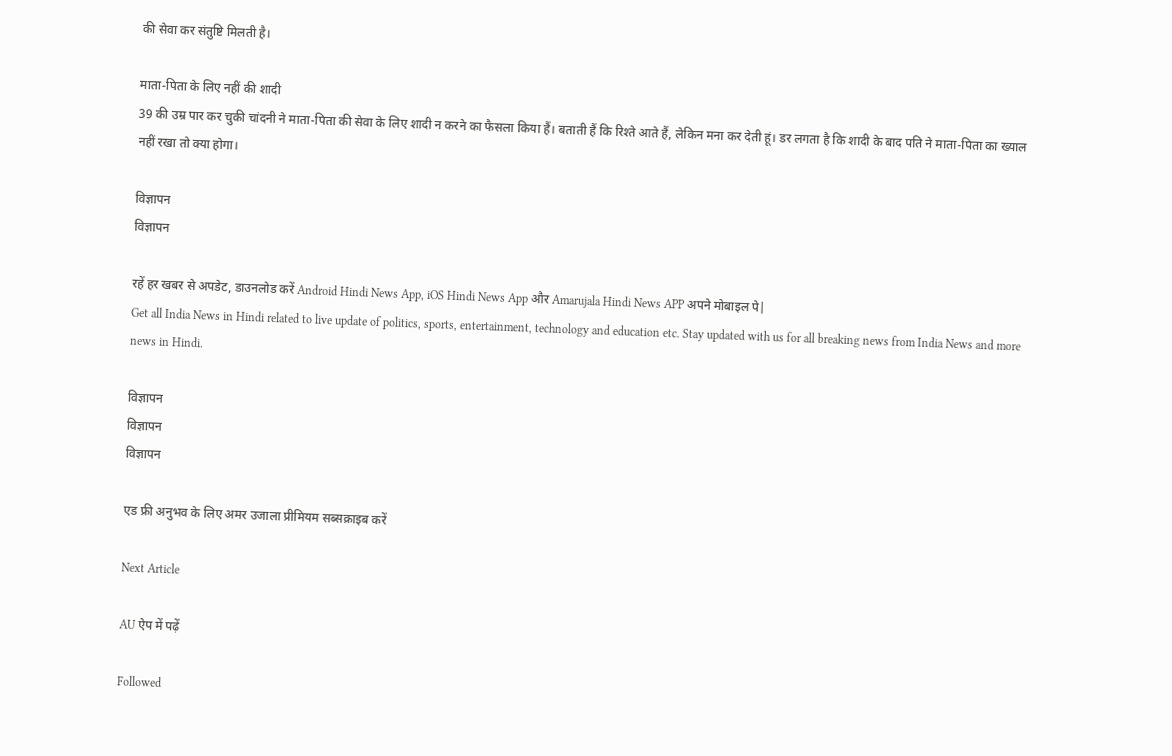की सेवा कर संतुष्टि मिलती है।

माता-पिता के लिए नहीं की शादी
39 की उम्र पार कर चुकी चांदनी ने माता-पिता की सेवा के लिए शादी न करने का फैसला किया हैं। बताती हैं कि रिश्ते आते हैं, लेकिन मना कर देती हूं। डर लगता है कि शादी के बाद पति ने माता-पिता का ख्याल नहीं रखा तो क्या होगा।

विज्ञापन
विज्ञापन

रहें हर खबर से अपडेट, डाउनलोड करें Android Hindi News App, iOS Hindi News App और Amarujala Hindi News APP अपने मोबाइल पे|
Get all India News in Hindi related to live update of politics, sports, entertainment, technology and education etc. Stay updated with us for all breaking news from India News and more news in Hindi.

विज्ञापन
विज्ञापन
विज्ञापन

एड फ्री अनुभव के लिए अमर उजाला प्रीमियम सब्सक्राइब करें

Next Article

AU ऐप में पढ़ें

Followed